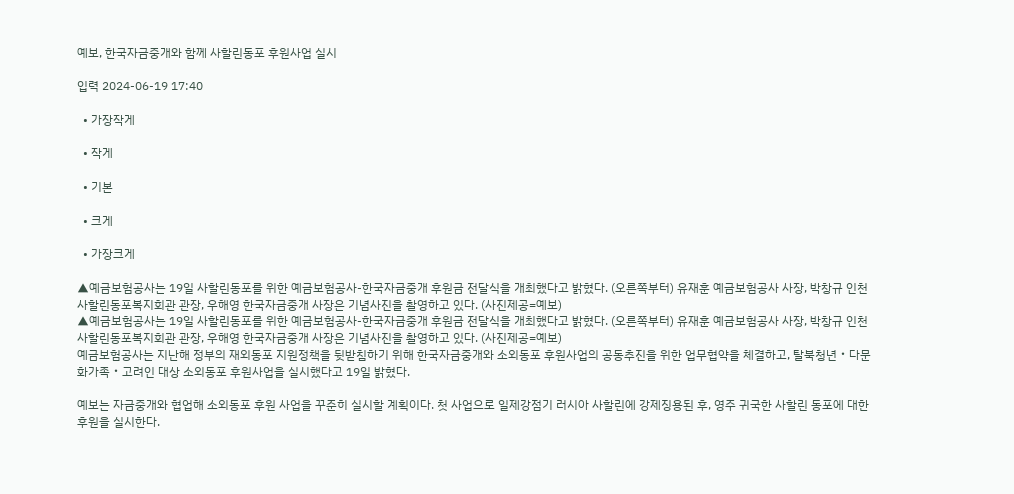예보, 한국자금중개와 함께 사할린동포 후원사업 실시

입력 2024-06-19 17:40

  • 가장작게

  • 작게

  • 기본

  • 크게

  • 가장크게

▲예금보험공사는 19일 사할린동포를 위한 예금보험공사-한국자금중개 후원금 전달식을 개최했다고 밝혔다. (오른쪽부터) 유재훈 예금보험공사 사장, 박창규 인천사할린동포복지회관 관장, 우해영 한국자금중개 사장은 기념사진을 촬영하고 있다. (사진제공=예보)
▲예금보험공사는 19일 사할린동포를 위한 예금보험공사-한국자금중개 후원금 전달식을 개최했다고 밝혔다. (오른쪽부터) 유재훈 예금보험공사 사장, 박창규 인천사할린동포복지회관 관장, 우해영 한국자금중개 사장은 기념사진을 촬영하고 있다. (사진제공=예보)
예금보험공사는 지난해 정부의 재외동포 지원정책을 뒷받침하기 위해 한국자금중개와 소외동포 후원사업의 공동추진을 위한 업무협약을 체결하고, 탈북청년‧다문화가족‧고려인 대상 소외동포 후원사업을 실시했다고 19일 밝혔다.

예보는 자금중개와 협업해 소외동포 후원 사업을 꾸준히 실시할 계획이다. 첫 사업으로 일제강점기 러시아 사할린에 강제징용된 후, 영주 귀국한 사할린 동포에 대한 후원을 실시한다.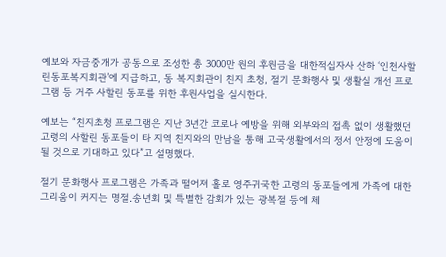예보와 자금중개가 공동으로 조성한 총 3000만 원의 후원금을 대한적십자사 산하 ‘인천사할린동포복지회관’에 지급하고, 동 복지회관이 친지 초청, 절기 문화행사 및 생활실 개선 프로그램 등 거주 사할린 동포를 위한 후원사업을 실시한다.

예보는 “친지초청 프로그램은 지난 3년간 코로나 예방을 위해 외부와의 접촉 없이 생활했던 고령의 사할린 동포들이 타 지역 친지와의 만남을 통해 고국생활에서의 정서 안정에 도움이 될 것으로 기대하고 있다”고 설명했다.

절기 문화행사 프로그램은 가족과 떨어져 홀로 영주귀국한 고령의 동포들에게 가족에 대한 그리움이 커지는 명절․송년회 및 특별한 감회가 있는 광복절 등에 체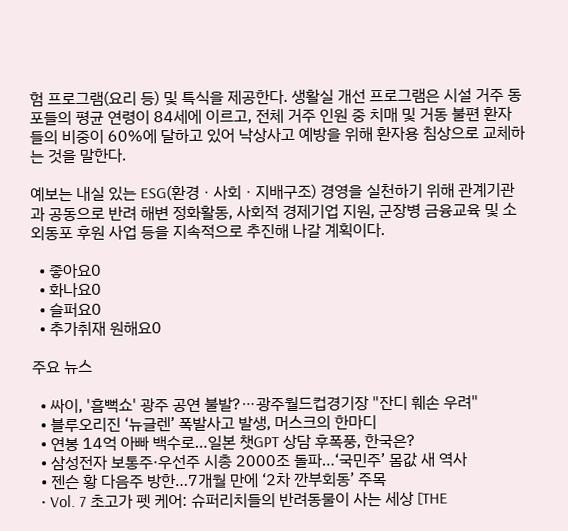험 프로그램(요리 등) 및 특식을 제공한다. 생활실 개선 프로그램은 시설 거주 동포들의 평균 연령이 84세에 이르고, 전체 거주 인원 중 치매 및 거동 불편 환자들의 비중이 60%에 달하고 있어 낙상사고 예방을 위해 환자용 침상으로 교체하는 것을 말한다.

예보는 내실 있는 ESG(환경ㆍ사회ㆍ지배구조) 경영을 실천하기 위해 관계기관과 공동으로 반려 해변 정화활동, 사회적 경제기업 지원, 군장병 금융교육 및 소외동포 후원 사업 등을 지속적으로 추진해 나갈 계획이다.

  • 좋아요0
  • 화나요0
  • 슬퍼요0
  • 추가취재 원해요0

주요 뉴스

  • 싸이, '흠뻑쇼' 광주 공연 불발?⋯광주월드컵경기장 "잔디 훼손 우려"
  • 블루오리진 ‘뉴글렌’ 폭발사고 발생, 머스크의 한마디
  • 연봉 14억 아빠 백수로…일본 챗GPT 상담 후폭풍, 한국은?
  • 삼성전자 보통주·우선주 시총 2000조 돌파…‘국민주’ 몸값 새 역사
  • 젠슨 황 다음주 방한…7개월 만에 ‘2차 깐부회동’ 주목
  • Vol. 7 초고가 펫 케어: 슈퍼리치들의 반려동물이 사는 세상 [THE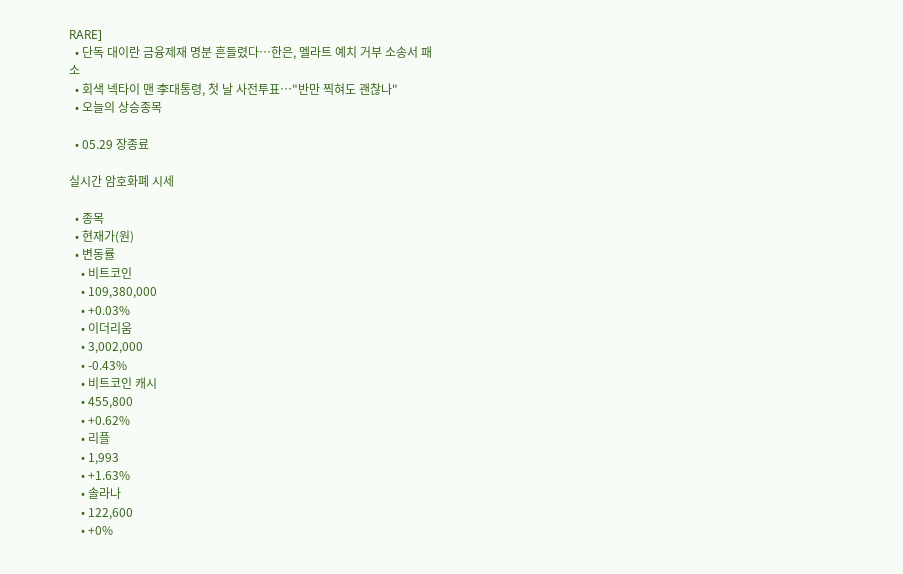RARE]
  • 단독 대이란 금융제재 명분 흔들렸다…한은, 멜라트 예치 거부 소송서 패소
  • 회색 넥타이 맨 李대통령, 첫 날 사전투표…"반만 찍혀도 괜찮나"
  • 오늘의 상승종목

  • 05.29 장종료

실시간 암호화폐 시세

  • 종목
  • 현재가(원)
  • 변동률
    • 비트코인
    • 109,380,000
    • +0.03%
    • 이더리움
    • 3,002,000
    • -0.43%
    • 비트코인 캐시
    • 455,800
    • +0.62%
    • 리플
    • 1,993
    • +1.63%
    • 솔라나
    • 122,600
    • +0%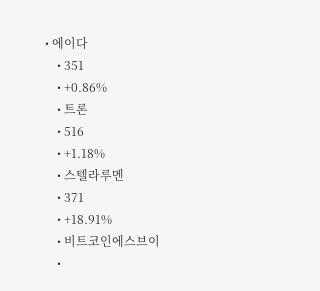• 에이다
    • 351
    • +0.86%
    • 트론
    • 516
    • +1.18%
    • 스텔라루멘
    • 371
    • +18.91%
    • 비트코인에스브이
    •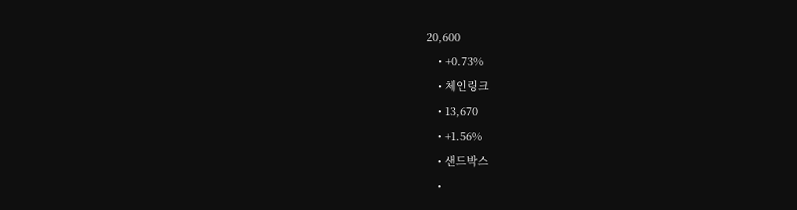20,600
    • +0.73%
    • 체인링크
    • 13,670
    • +1.56%
    • 샌드박스
    •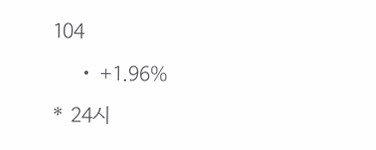104
    • +1.96%
* 24시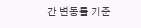간 변동률 기준